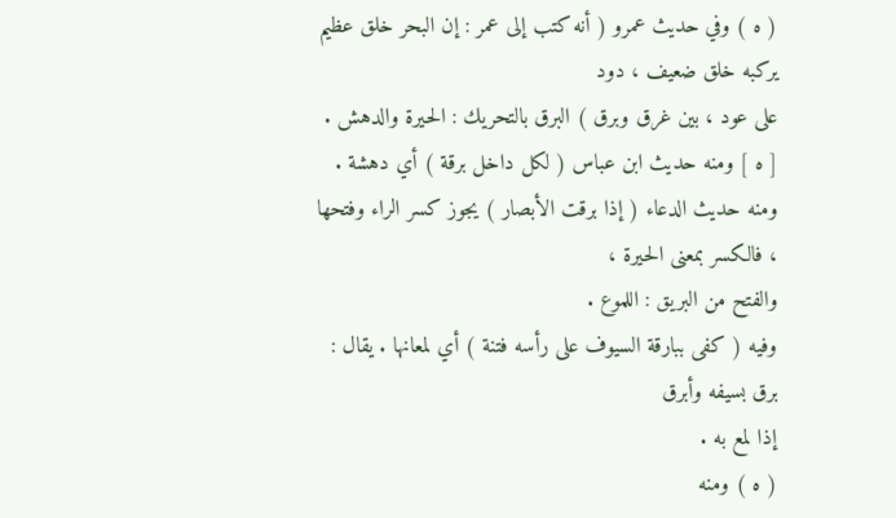( ه ) وفي حديث عمرو ( أنه كتب إلى عمر : إن البحر خلق عظيم يركبه خلق ضعيف ، دود
على عود ، بين غرق وبرق ) البرق بالتحريك : الحيرة والدهش .
[ ه ] ومنه حديث ابن عباس ( لكل داخل برقة ) أي دهشة .
ومنه حديث الدعاء ( إذا برقت الأبصار ) يجوز كسر الراء وفتحها ، فالكسر بمعنى الحيرة ،
والفتح من البريق : اللموع .
وفيه ( كفى ببارقة السيوف على رأسه فتنة ) أي لمعانها . يقال : برق بسيفه وأبرق
إذا لمع به .
( ه ) ومنه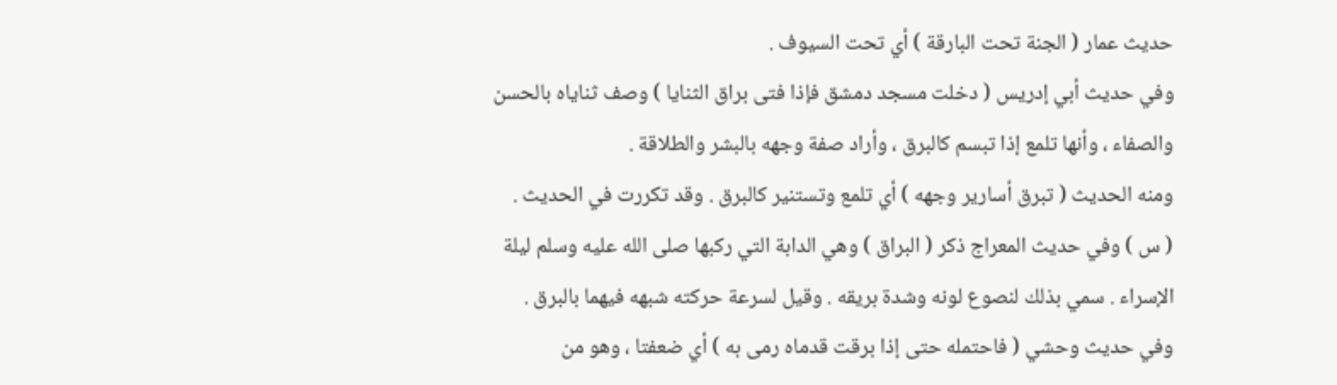حديث عمار ( الجنة تحت البارقة ) أي تحت السيوف .
وفي حديث أبي إدريس ( دخلت مسجد دمشق فإذا فتى براق الثنايا ) وصف ثناياه بالحسن
والصفاء ، وأنها تلمع إذا تبسم كالبرق ، وأراد صفة وجهه بالبشر والطلاقة .
ومنه الحديث ( تبرق أسارير وجهه ) أي تلمع وتستنير كالبرق . وقد تكررت في الحديث .
( س ) وفي حديث المعراج ذكر ( البراق ) وهي الدابة التي ركبها صلى الله عليه وسلم ليلة
الإسراء . سمي بذلك لنصوع لونه وشدة بريقه . وقيل لسرعة حركته شبهه فيهما بالبرق .
وفي حديث وحشي ( فاحتمله حتى إذا برقت قدماه رمى به ) أي ضعفتا ، وهو من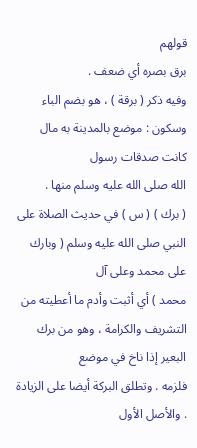قولهم
برق بصره أي ضعف .
وفيه ذكر ( برقة ) ، هو بضم الباء وسكون : موضع بالمدينة به مال كانت صدقات رسول
الله صلى الله عليه وسلم منها .
( برك ) ( س ) في حديث الصلاة على النبي صلى الله عليه وسلم ( وبارك على محمد وعلى آل
محمد ) أي أثبت وأدم ما أعطيته من التشريف والكرامة ، وهو من برك البعير إذا ناخ في موضع
فلزمه . وتطلق البركة أيضا على الزيادة . والأصل الأول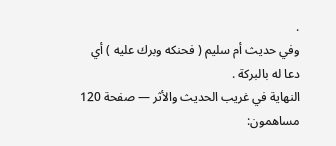.
وفي حديث أم سليم ( فحنكه وبرك عليه ) أي دعا له بالبركة .
النهاية في غريب الحديث والأثر — صفحة 120
مساهمون: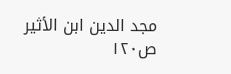مجد الدين ابن الأثير
ص١٢٠